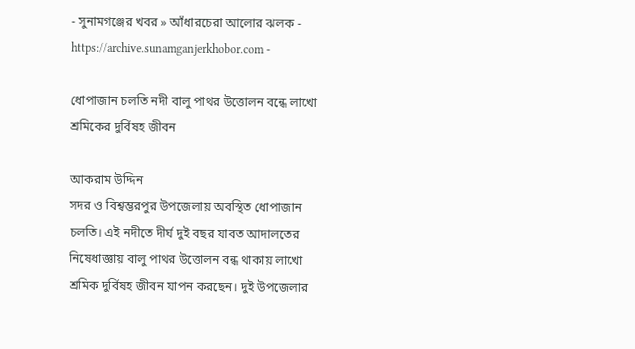- সুনামগঞ্জের খবর » আঁধারচেরা আলোর ঝলক - https://archive.sunamganjerkhobor.com -

ধোপাজান চলতি নদী বালু পাথর উত্তোলন বন্ধে লাখো শ্রমিকের দুর্বিষহ জীবন

আকরাম উদ্দিন
সদর ও বিশ্বম্ভরপুর উপজেলায় অবস্থিত ধোপাজান চলতি। এই নদীতে দীর্ঘ দুই বছর যাবত আদালতের নিষেধাজ্ঞায় বালু পাথর উত্তোলন বন্ধ থাকায় লাখো শ্রমিক দুর্বিষহ জীবন যাপন করছেন। দুই উপজেলার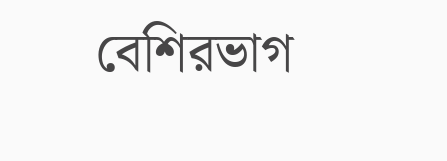বেশিরভাগ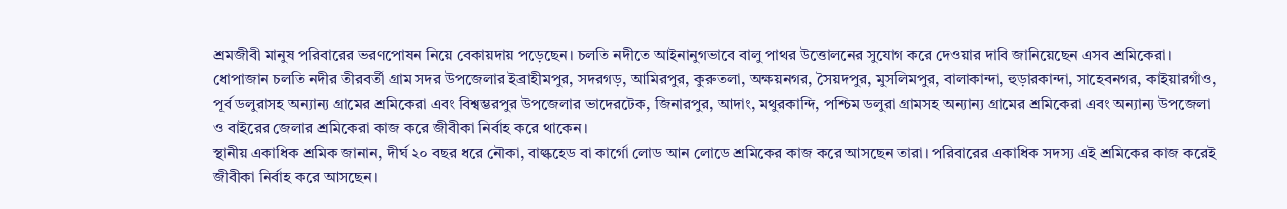শ্রমজীবী মানুষ পরিবারের ভরণপোষন নিয়ে বেকায়দায় পড়েছেন। চলতি নদীতে আইনানুগভাবে বালু পাথর উত্তোলনের সুযোগ করে দেওয়ার দাবি জানিয়েছেন এসব শ্রমিকেরা।
ধোপাজান চলতি নদীর তীরবর্তী গ্রাম সদর উপজেলার ইব্রাহীমপুর, সদরগড়, আমিরপুর, কুরুতলা, অক্ষয়নগর, সৈয়দপুর, মুসলিমপুর, বালাকান্দা, হুড়ারকান্দা, সাহেবনগর, কাইয়ারগাঁও, পূর্ব ডলুরাসহ অন্যান্য গ্রামের শ্রমিকেরা এবং বিশ্বম্ভরপুর উপজেলার ভাদেরটেক, জিনারপুর, আদাং, মথুরকান্দি, পশ্চিম ডলুরা গ্রামসহ অন্যান্য গ্রামের শ্রমিকেরা এবং অন্যান্য উপজেলা ও বাইরের জেলার শ্রমিকেরা কাজ করে জীবীকা নির্বাহ করে থাকেন।
স্থানীয় একাধিক শ্রমিক জানান, দীর্ঘ ২০ বছর ধরে নৌকা, বাল্কহেড বা কার্গো লোড আন লোডে শ্রমিকের কাজ করে আসছেন তারা। পরিবারের একাধিক সদস্য এই শ্রমিকের কাজ করেই জীবীকা নির্বাহ করে আসছেন।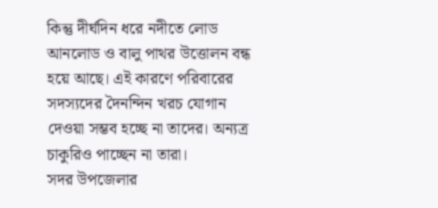কিন্তু দীর্ঘদিন ধরে নদীতে লোড আনলোড ও বালু পাথর উত্তোলন বন্ধ হয়ে আছে। এই কারণে পরিবারের সদস্যদের দৈনন্দিন খরচ যোগান দেওয়া সম্ভব হচ্ছে না তাদের। অন্যত্র চাকুরিও পাচ্ছেন না তারা।
সদর উপজেলার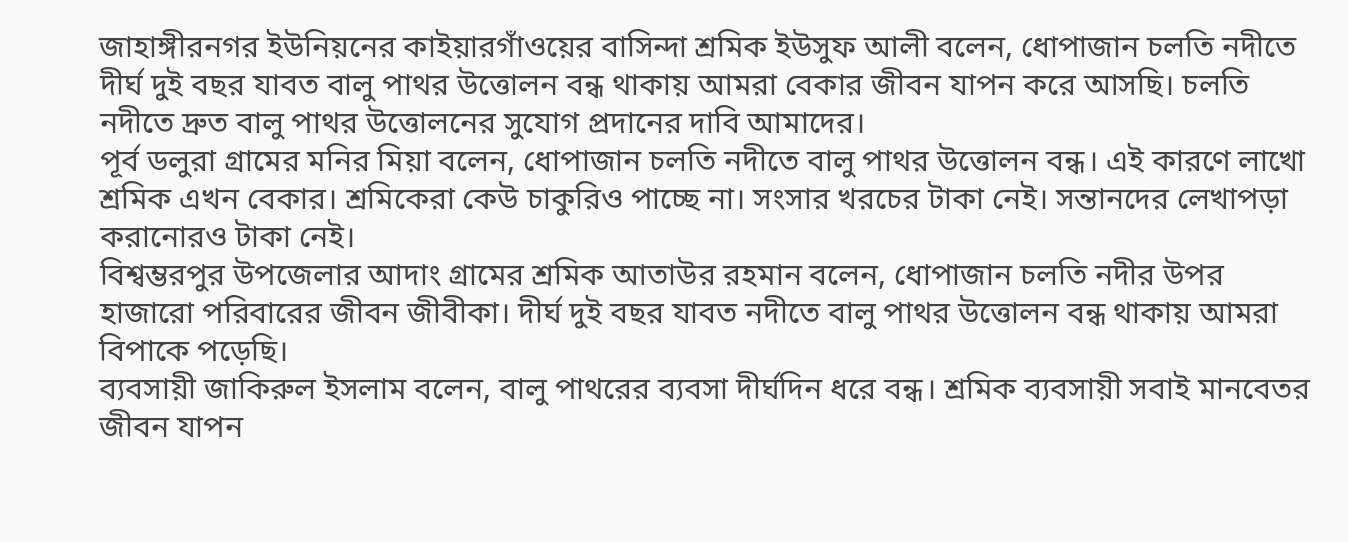জাহাঙ্গীরনগর ইউনিয়নের কাইয়ারগাঁওয়ের বাসিন্দা শ্রমিক ইউসুফ আলী বলেন, ধোপাজান চলতি নদীতে দীর্ঘ দুই বছর যাবত বালু পাথর উত্তোলন বন্ধ থাকায় আমরা বেকার জীবন যাপন করে আসছি। চলতি নদীতে দ্রুত বালু পাথর উত্তোলনের সুযোগ প্রদানের দাবি আমাদের।
পূর্ব ডলুরা গ্রামের মনির মিয়া বলেন, ধোপাজান চলতি নদীতে বালু পাথর উত্তোলন বন্ধ। এই কারণে লাখো শ্রমিক এখন বেকার। শ্রমিকেরা কেউ চাকুরিও পাচ্ছে না। সংসার খরচের টাকা নেই। সন্তানদের লেখাপড়া করানোরও টাকা নেই।
বিশ্বম্ভরপুর উপজেলার আদাং গ্রামের শ্রমিক আতাউর রহমান বলেন, ধোপাজান চলতি নদীর উপর হাজারো পরিবারের জীবন জীবীকা। দীর্ঘ দুই বছর যাবত নদীতে বালু পাথর উত্তোলন বন্ধ থাকায় আমরা বিপাকে পড়েছি।
ব্যবসায়ী জাকিরুল ইসলাম বলেন, বালু পাথরের ব্যবসা দীর্ঘদিন ধরে বন্ধ। শ্রমিক ব্যবসায়ী সবাই মানবেতর জীবন যাপন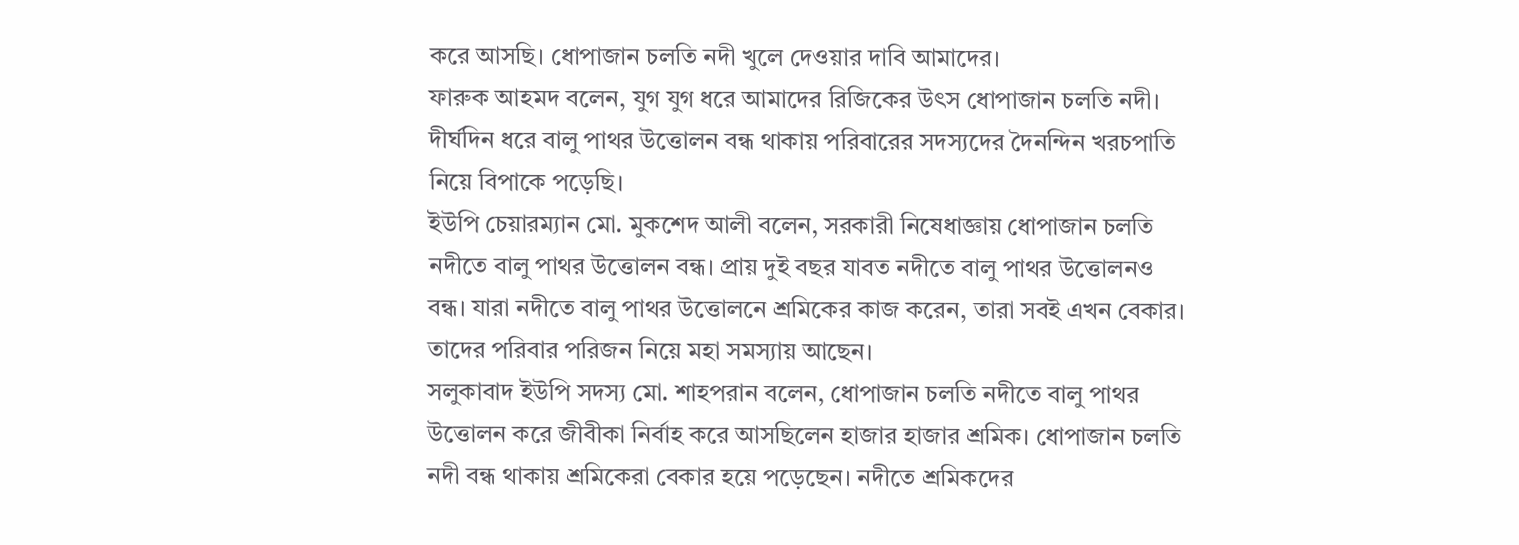করে আসছি। ধোপাজান চলতি নদী খুলে দেওয়ার দাবি আমাদের।
ফারুক আহমদ বলেন, যুগ যুগ ধরে আমাদের রিজিকের উৎস ধোপাজান চলতি নদী। দীর্ঘদিন ধরে বালু পাথর উত্তোলন বন্ধ থাকায় পরিবারের সদস্যদের দৈনন্দিন খরচপাতি নিয়ে বিপাকে পড়েছি।
ইউপি চেয়ারম্যান মো. মুকশেদ আলী বলেন, সরকারী নিষেধাজ্ঞায় ধোপাজান চলতি নদীতে বালু পাথর উত্তোলন বন্ধ। প্রায় দুই বছর যাবত নদীতে বালু পাথর উত্তোলনও বন্ধ। যারা নদীতে বালু পাথর উত্তোলনে শ্রমিকের কাজ করেন, তারা সবই এখন বেকার। তাদের পরিবার পরিজন নিয়ে মহা সমস্যায় আছেন।
সলুকাবাদ ইউপি সদস্য মো. শাহপরান বলেন, ধোপাজান চলতি নদীতে বালু পাথর উত্তোলন করে জীবীকা নির্বাহ করে আসছিলেন হাজার হাজার শ্রমিক। ধোপাজান চলতি নদী বন্ধ থাকায় শ্রমিকেরা বেকার হয়ে পড়েছেন। নদীতে শ্রমিকদের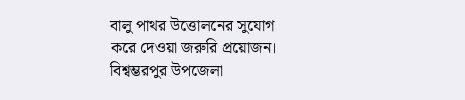বালু পাথর উত্তোলনের সুযোগ করে দেওয়া জরুরি প্রয়োজন।
বিশ্বম্ভরপুর উপজেলা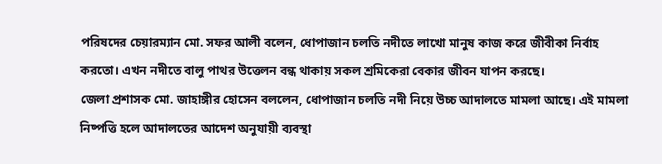পরিষদের চেয়ারম্যান মো. সফর আলী বলেন, ধোপাজান চলতি নদীতে লাখো মানুষ কাজ করে জীবীকা নির্বাহ করতো। এখন নদীতে বালু পাথর উত্তেলন বন্ধ থাকায় সকল শ্রমিকেরা বেকার জীবন যাপন করছে।
জেলা প্রশাসক মো. জাহাঙ্গীর হোসেন বললেন, ধোপাজান চলতি নদী নিয়ে উচ্চ আদালতে মামলা আছে। এই মামলা নিষ্পত্তি হলে আদালতের আদেশ অনুযায়ী ব্যবস্থা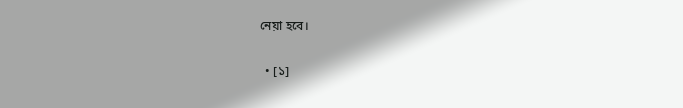নেয়া হবে।

  • [১]